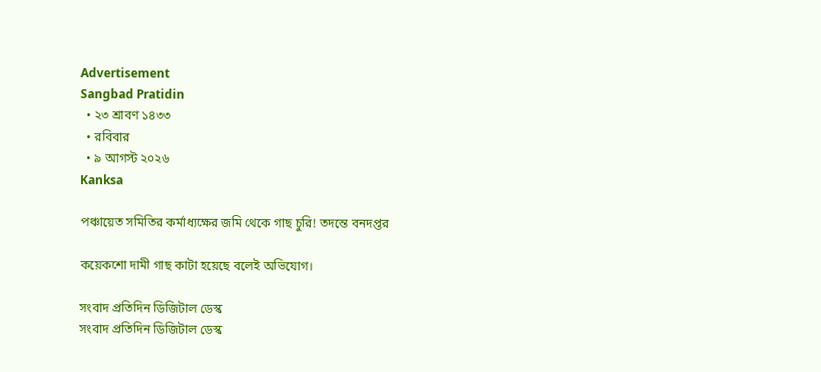Advertisement
Sangbad Pratidin
  • ২৩ শ্রাবণ ১৪৩৩
  • রবিবার
  • ৯ আগস্ট ২০২৬
Kanksa

পঞ্চায়েত সমিতির কর্মাধ্যক্ষের জমি থেকে গাছ চুরি! তদন্তে বনদপ্তর

কয়েকশো দামী গাছ কাটা হয়েছে বলেই অভিযোগ।

সংবাদ প্রতিদিন ডিজিটাল ডেস্ক
সংবাদ প্রতিদিন ডিজিটাল ডেস্ক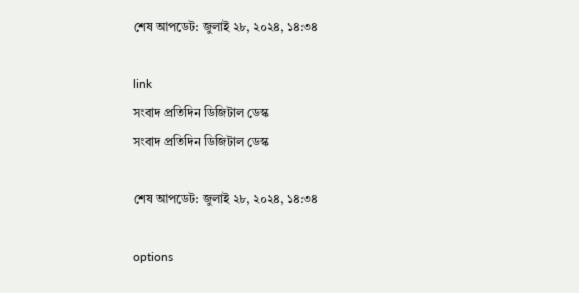শেষ আপডেট: জুলাই ২৮, ২০২৪, ১৪:৩৪

link
সংবাদ প্রতিদিন ডিজিটাল ডেস্ক
সংবাদ প্রতিদিন ডিজিটাল ডেস্ক

শেষ আপডেট: জুলাই ২৮, ২০২৪, ১৪:৩৪

options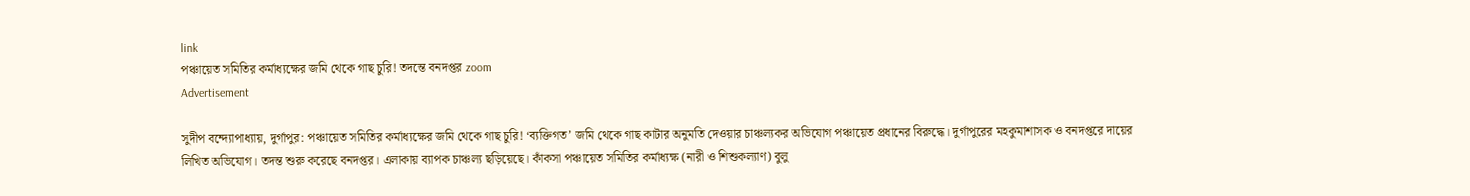link
পঞ্চায়েত সমিতির কর্মাধ্যক্ষের জমি থেকে গাছ চুরি! তদন্তে বনদপ্তর zoom
Advertisement

সুদীপ বন্দ্যোপাধ্যায়, দুর্গাপুর: পঞ্চায়েত সমিতির কর্মাধ্যক্ষের জমি থেকে গাছ চুরি! ‘ব্যক্তিগত’ জমি থেকে গাছ কাটার অনুমতি দেওয়ার চাঞ্চল্যকর অভিযোগ পঞ্চায়েত প্রধানের বিরুদ্ধে। দুর্গাপুরের মহকুমাশাসক ও বনদপ্তরে দায়ের লিখিত অভিযোগ। তদন্ত শুরু করেছে বনদপ্তর। এলাকায় ব্যাপক চাঞ্চল্য ছড়িয়েছে। কাঁকসা পঞ্চায়েত সমিতির কর্মাধ্যক্ষ (নারী ও শিশুকল্যাণ) বুলু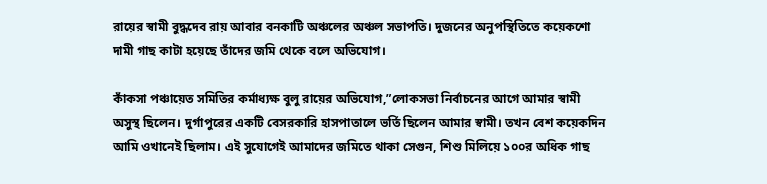রায়ের স্বামী বুদ্ধদেব রায় আবার বনকাটি অঞ্চলের অঞ্চল সভাপতি। দুজনের অনুপস্থিতিতে কয়েকশো দামী গাছ কাটা হয়েছে তাঁদের জমি থেকে বলে অভিযোগ।

কাঁকসা পঞ্চায়েত সমিতির কর্মাধ্যক্ষ বুলু রায়ের অভিযোগ,”লোকসভা নির্বাচনের আগে আমার স্বামী অসুস্থ ছিলেন। দুর্গাপুরের একটি বেসরকারি হাসপাতালে ভর্তি ছিলেন আমার স্বামী। তখন বেশ কয়েকদিন আমি ওখানেই ছিলাম। এই সুযোগেই আমাদের জমিতে থাকা সেগুন, শিশু মিলিয়ে ১০০র অধিক গাছ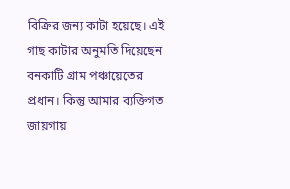বিক্রির জন্য কাটা হয়েছে। এই গাছ কাটার অনুমতি দিয়েছেন বনকাটি গ্রাম পঞ্চায়েতের প্রধান। কিন্তু আমার ব্যক্তিগত জায়গায়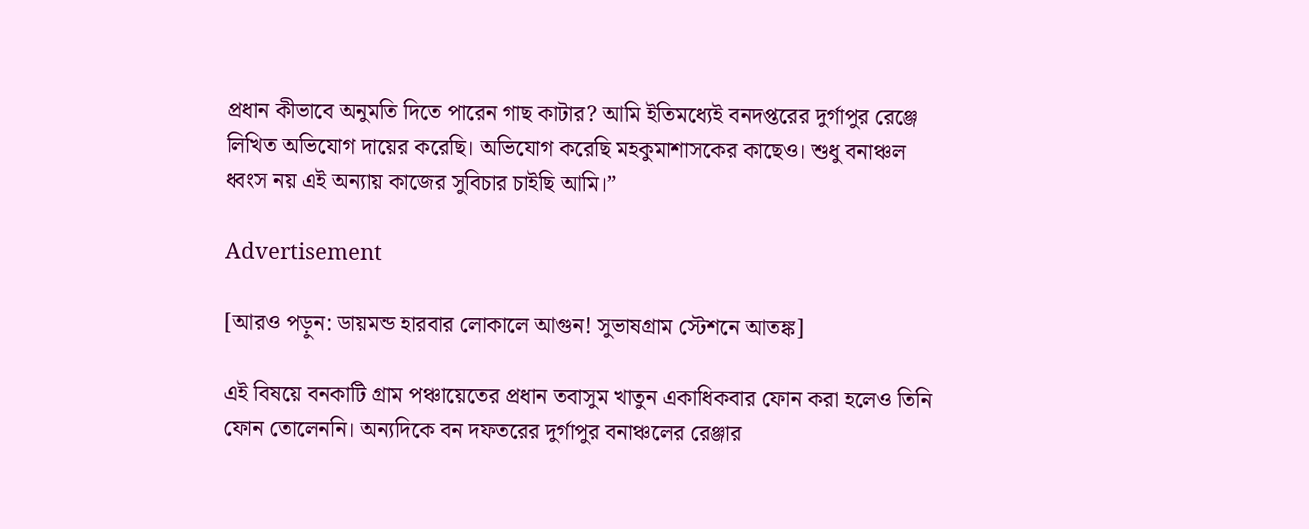প্রধান কীভাবে অনুমতি দিতে পারেন গাছ কাটার? আমি ইতিমধ্যেই বনদপ্তরের দুর্গাপুর রেঞ্জে লিখিত অভিযোগ দায়ের করেছি। অভিযোগ করেছি মহকুমাশাসকের কাছেও। শুধু বনাঞ্চল ধ্বংস নয় এই অন্যায় কাজের সুবিচার চাইছি আমি।”

Advertisement

[আরও পড়ুন: ডায়মন্ড হারবার লোকালে আগুন! সুভাষগ্রাম স্টেশনে আতঙ্ক]

এই বিষয়ে বনকাটি গ্রাম পঞ্চায়েতের প্রধান তবাসুম খাতুন একাধিকবার ফোন করা হলেও তিনি ফোন তোলেননি। অন্যদিকে বন দফতরের দুর্গাপুর বনাঞ্চলের রেঞ্জার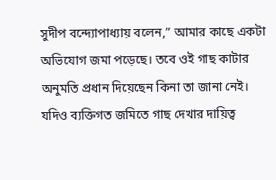সুদীপ বন্দ্যোপাধ্যায় বলেন,” আমার কাছে একটা অভিযোগ জমা পড়েছে। তবে ওই গাছ কাটার অনুমতি প্রধান দিয়েছেন কিনা তা জানা নেই। যদিও ব্যক্তিগত জমিতে গাছ দেখার দায়িত্ব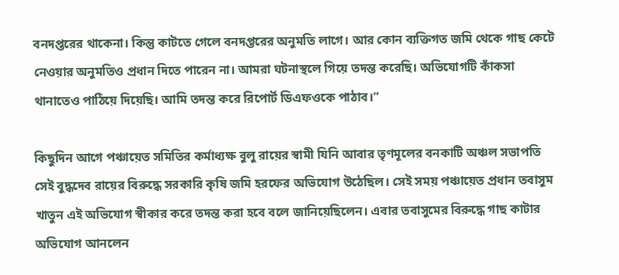বনদপ্তরের থাকেনা। কিন্তু কাটতে গেলে বনদপ্তরের অনুমতি লাগে। আর কোন ব্যক্তিগত জমি থেকে গাছ কেটে নেওয়ার অনুমতিও প্রধান দিতে পারেন না। আমরা ঘটনাস্থলে গিয়ে তদন্ত করেছি। অভিযোগটি কাঁকসা থানাতেও পাঠিয়ে দিয়েছি। আমি তদন্ত করে রিপোর্ট ডিএফওকে পাঠাব।”

কিছুদিন আগে পঞ্চায়েত সমিতির কর্মাধ্যক্ষ বুলু রায়ের স্বামী যিনি আবার তৃণমূলের বনকাটি অঞ্চল সভাপতি সেই বুদ্ধদেব রায়ের বিরুদ্ধে সরকারি কৃষি জমি হরফের অভিযোগ উঠেছিল। সেই সময় পঞ্চায়েত প্রধান তবাসুম খাতুন এই অভিযোগ স্বীকার করে তদন্ত করা হবে বলে জানিয়েছিলেন। এবার তবাসুমের বিরুদ্ধে গাছ কাটার অভিযোগ আনলেন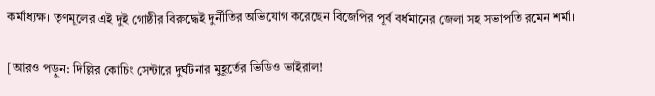কর্মাধ্যক্ষ। তৃণমূলের এই দুই গোষ্ঠীর বিরুদ্ধেই দুর্নীতির অভিযোগ করেছেন বিজেপির পূর্ব বর্ধমানের জেলা সহ সভাপতি রমেন শর্মা।

[আরও পড়ুন: দিল্লির কোচিং সেন্টারে দুর্ঘটনার মুহূর্তের ভিডিও ভাইরাল!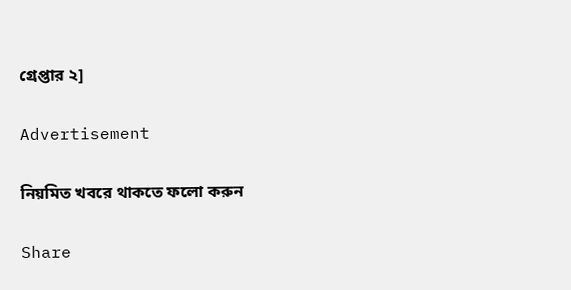গ্রেপ্তার ২]

Advertisement

নিয়মিত খবরে থাকতে ফলো করুন

Share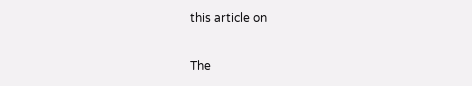this article on

The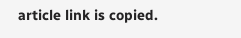article link is copied.